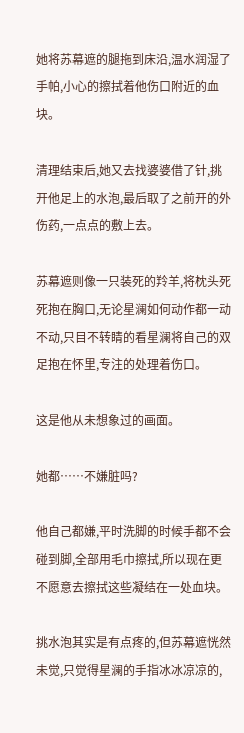她将苏幕遮的腿拖到床沿,温水润湿了手帕,小心的擦拭着他伤口附近的血块。

清理结束后,她又去找婆婆借了针,挑开他足上的水泡,最后取了之前开的外伤药,一点点的敷上去。

苏幕遮则像一只装死的羚羊,将枕头死死抱在胸口,无论星澜如何动作都一动不动,只目不转睛的看星澜将自己的双足抱在怀里,专注的处理着伤口。

这是他从未想象过的画面。

她都……不嫌脏吗?

他自己都嫌,平时洗脚的时候手都不会碰到脚,全部用毛巾擦拭,所以现在更不愿意去擦拭这些凝结在一处血块。

挑水泡其实是有点疼的,但苏幕遮恍然未觉,只觉得星澜的手指冰冰凉凉的,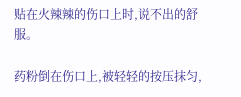贴在火辣辣的伤口上时,说不出的舒服。

药粉倒在伤口上,被轻轻的按压抹匀,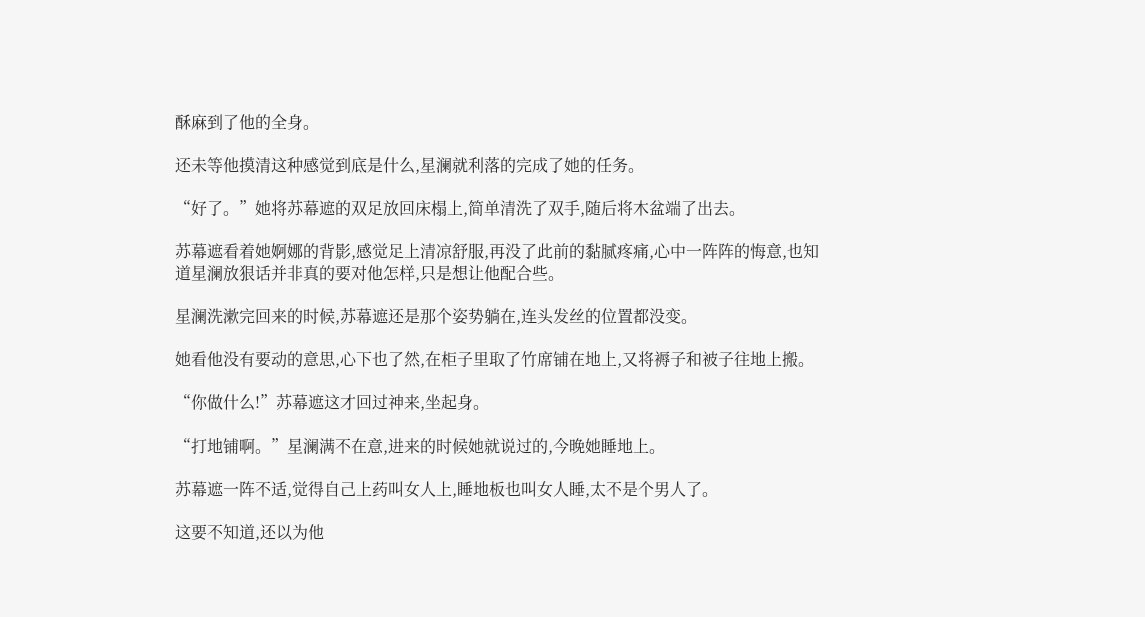酥麻到了他的全身。

还未等他摸清这种感觉到底是什么,星澜就利落的完成了她的任务。

“好了。”她将苏幕遮的双足放回床榻上,简单清洗了双手,随后将木盆端了出去。

苏幕遮看着她婀娜的背影,感觉足上清凉舒服,再没了此前的黏腻疼痛,心中一阵阵的悔意,也知道星澜放狠话并非真的要对他怎样,只是想让他配合些。

星澜洗漱完回来的时候,苏幕遮还是那个姿势躺在,连头发丝的位置都没变。

她看他没有要动的意思,心下也了然,在柜子里取了竹席铺在地上,又将褥子和被子往地上搬。

“你做什么!”苏幕遮这才回过神来,坐起身。

“打地铺啊。”星澜满不在意,进来的时候她就说过的,今晚她睡地上。

苏幕遮一阵不适,觉得自己上药叫女人上,睡地板也叫女人睡,太不是个男人了。

这要不知道,还以为他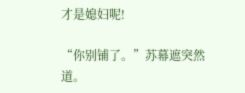才是媳妇呢!

“你别铺了。”苏幕遮突然道。